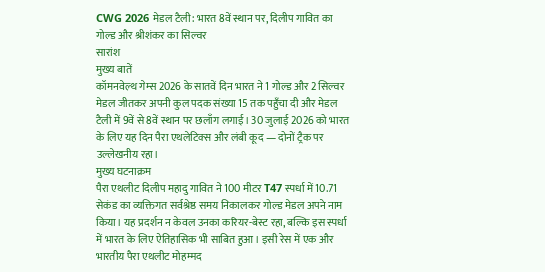CWG 2026 मेडल टैली: भारत 8वें स्थान पर, दिलीप गावित का गोल्ड और श्रीशंकर का सिल्वर
सारांश
मुख्य बातें
कॉमनवेल्थ गेम्स 2026 के सातवें दिन भारत ने 1 गोल्ड और 2 सिल्वर मेडल जीतकर अपनी कुल पदक संख्या 15 तक पहुँचा दी और मेडल टैली में 9वें से 8वें स्थान पर छलाँग लगाई। 30 जुलाई 2026 को भारत के लिए यह दिन पैरा एथलेटिक्स और लंबी कूद — दोनों ट्रैक पर उल्लेखनीय रहा।
मुख्य घटनाक्रम
पैरा एथलीट दिलीप महादु गावित ने 100 मीटर T47 स्पर्धा में 10.71 सेकंड का व्यक्तिगत सर्वश्रेष्ठ समय निकालकर गोल्ड मेडल अपने नाम किया। यह प्रदर्शन न केवल उनका करियर-बेस्ट रहा, बल्कि इस स्पर्धा में भारत के लिए ऐतिहासिक भी साबित हुआ। इसी रेस में एक और भारतीय पैरा एथलीट मोहम्मद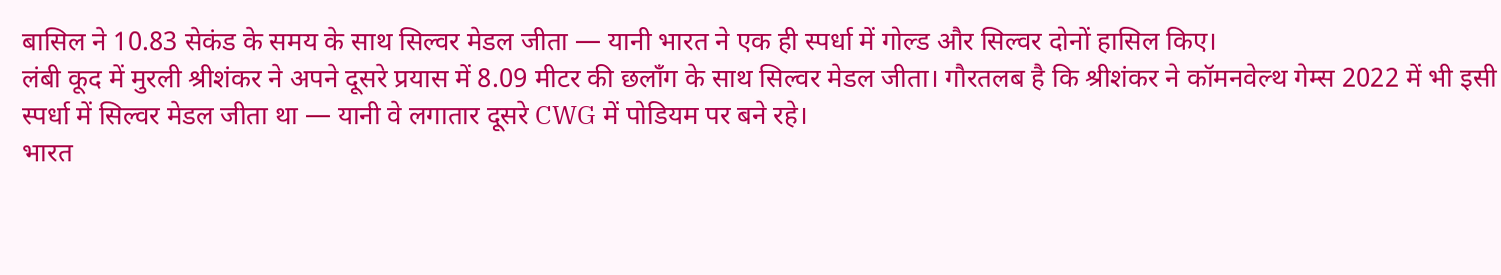बासिल ने 10.83 सेकंड के समय के साथ सिल्वर मेडल जीता — यानी भारत ने एक ही स्पर्धा में गोल्ड और सिल्वर दोनों हासिल किए।
लंबी कूद में मुरली श्रीशंकर ने अपने दूसरे प्रयास में 8.09 मीटर की छलाँग के साथ सिल्वर मेडल जीता। गौरतलब है कि श्रीशंकर ने कॉमनवेल्थ गेम्स 2022 में भी इसी स्पर्धा में सिल्वर मेडल जीता था — यानी वे लगातार दूसरे CWG में पोडियम पर बने रहे।
भारत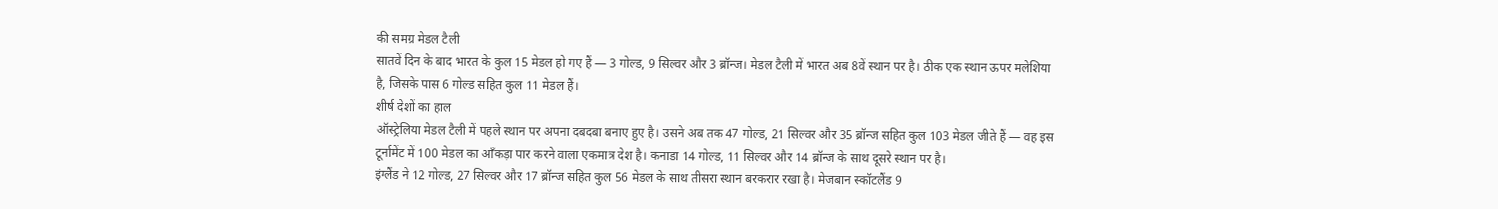की समग्र मेडल टैली
सातवें दिन के बाद भारत के कुल 15 मेडल हो गए हैं — 3 गोल्ड, 9 सिल्वर और 3 ब्रॉन्ज। मेडल टैली में भारत अब 8वें स्थान पर है। ठीक एक स्थान ऊपर मलेशिया है, जिसके पास 6 गोल्ड सहित कुल 11 मेडल हैं।
शीर्ष देशों का हाल
ऑस्ट्रेलिया मेडल टैली में पहले स्थान पर अपना दबदबा बनाए हुए है। उसने अब तक 47 गोल्ड, 21 सिल्वर और 35 ब्रॉन्ज सहित कुल 103 मेडल जीते हैं — वह इस टूर्नामेंट में 100 मेडल का आँकड़ा पार करने वाला एकमात्र देश है। कनाडा 14 गोल्ड, 11 सिल्वर और 14 ब्रॉन्ज के साथ दूसरे स्थान पर है।
इंग्लैंड ने 12 गोल्ड, 27 सिल्वर और 17 ब्रॉन्ज सहित कुल 56 मेडल के साथ तीसरा स्थान बरकरार रखा है। मेजबान स्कॉटलैंड 9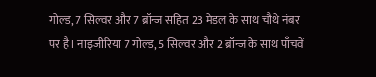गोल्ड, 7 सिल्वर और 7 ब्रॉन्ज सहित 23 मेडल के साथ चौथे नंबर पर है। नाइजीरिया 7 गोल्ड, 5 सिल्वर और 2 ब्रॉन्ज के साथ पाँचवें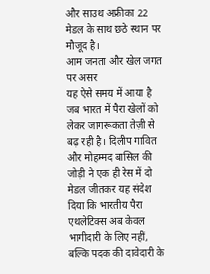और साउथ अफ्रीका 22 मेडल के साथ छठे स्थान पर मौजूद है।
आम जनता और खेल जगत पर असर
यह ऐसे समय में आया है जब भारत में पैरा खेलों को लेकर जागरूकता तेज़ी से बढ़ रही है। दिलीप गावित और मोहम्मद बासिल की जोड़ी ने एक ही रेस में दो मेडल जीतकर यह संदेश दिया कि भारतीय पैरा एथलेटिक्स अब केवल भागीदारी के लिए नहीं, बल्कि पदक की दावेदारी के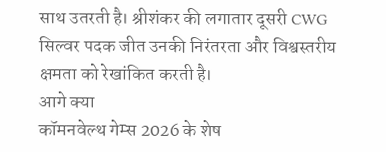साथ उतरती है। श्रीशंकर की लगातार दूसरी CWG सिल्वर पदक जीत उनकी निरंतरता और विश्वस्तरीय क्षमता को रेखांकित करती है।
आगे क्या
कॉमनवेल्थ गेम्स 2026 के शेष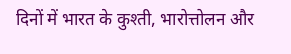दिनों में भारत के कुश्ती, भारोत्तोलन और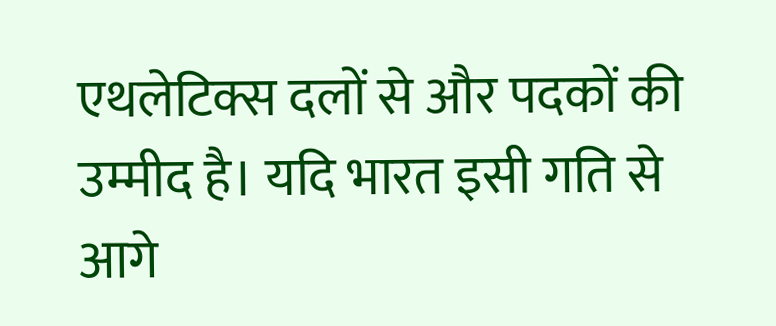एथलेटिक्स दलों से और पदकों की उम्मीद है। यदि भारत इसी गति से आगे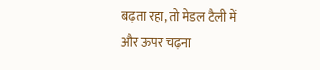बढ़ता रहा, तो मेडल टैली में और ऊपर चढ़ना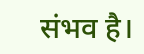संभव है।